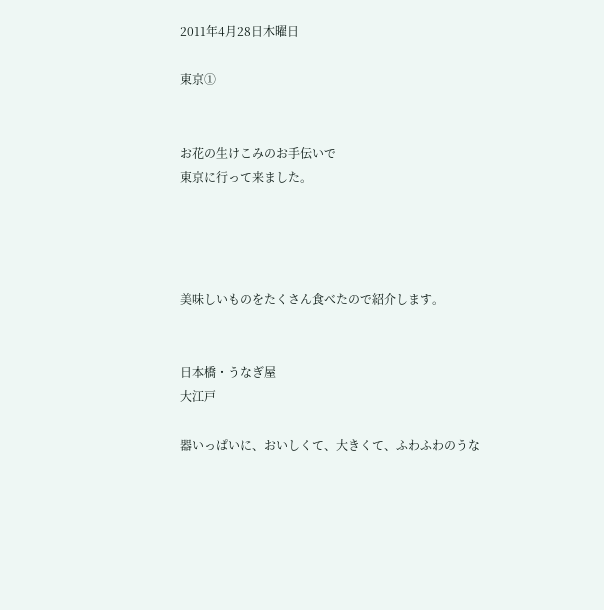2011年4月28日木曜日

東京①


お花の生けこみのお手伝いで
東京に行って来ました。




美味しいものをたくさん食べたので紹介します。


日本橋・うなぎ屋
大江戸

器いっぱいに、おいしくて、大きくて、ふわふわのうな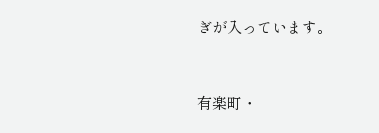ぎが入っています。


有楽町・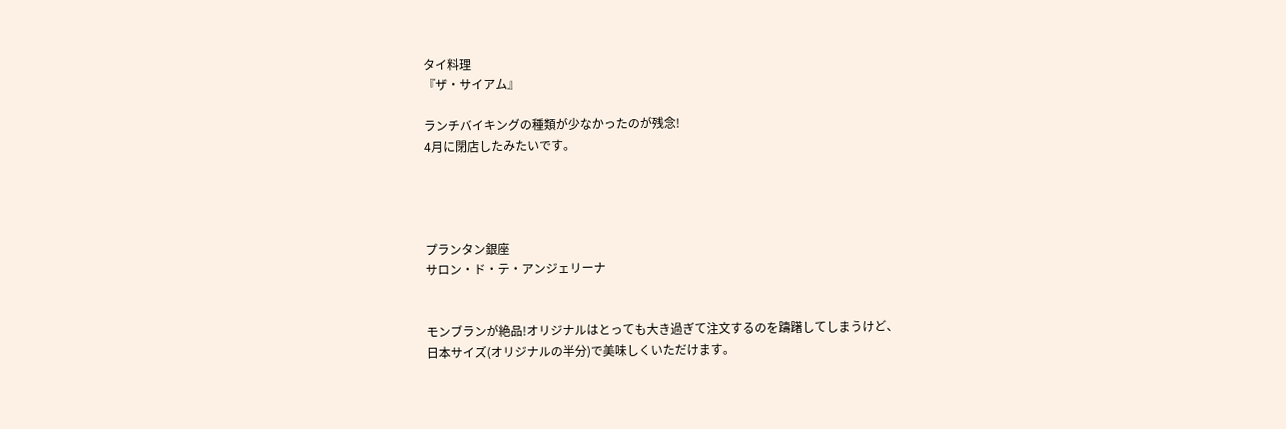タイ料理
『ザ・サイアム』

ランチバイキングの種類が少なかったのが残念!
4月に閉店したみたいです。




プランタン銀座
サロン・ド・テ・アンジェリーナ


モンブランが絶品!オリジナルはとっても大き過ぎて注文するのを躊躇してしまうけど、
日本サイズ(オリジナルの半分)で美味しくいただけます。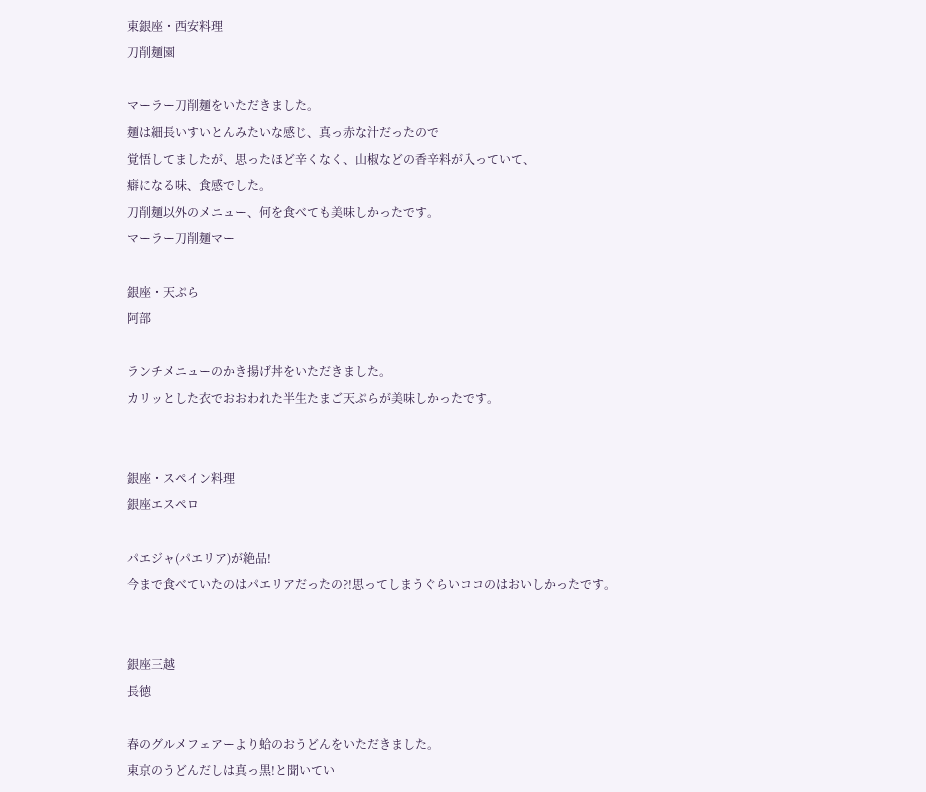東銀座・西安料理
刀削麺園

マーラー刀削麺をいただきました。
麺は細長いすいとんみたいな感じ、真っ赤な汁だったので
覚悟してましたが、思ったほど辛くなく、山椒などの香辛料が入っていて、
癖になる味、食感でした。
刀削麺以外のメニュー、何を食べても美味しかったです。
マーラー刀削麺マー

銀座・天ぷら
阿部

ランチメニューのかき揚げ丼をいただきました。
カリッとした衣でおおわれた半生たまご天ぷらが美味しかったです。


銀座・スペイン料理
銀座エスペロ

パエジャ(パエリア)が絶品!
今まで食べていたのはパエリアだったの?!思ってしまうぐらいココのはおいしかったです。


銀座三越
長徳

春のグルメフェアーより蛤のおうどんをいただきました。
東京のうどんだしは真っ黒!と聞いてい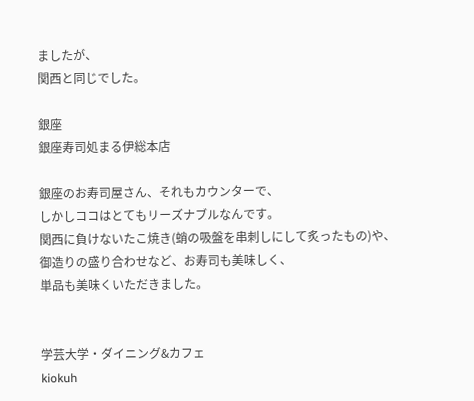ましたが、
関西と同じでした。

銀座
銀座寿司処まる伊総本店

銀座のお寿司屋さん、それもカウンターで、
しかしココはとてもリーズナブルなんです。
関西に負けないたこ焼き(蛸の吸盤を串刺しにして炙ったもの)や、
御造りの盛り合わせなど、お寿司も美味しく、
単品も美味くいただきました。


学芸大学・ダイニング&カフェ
kiokuh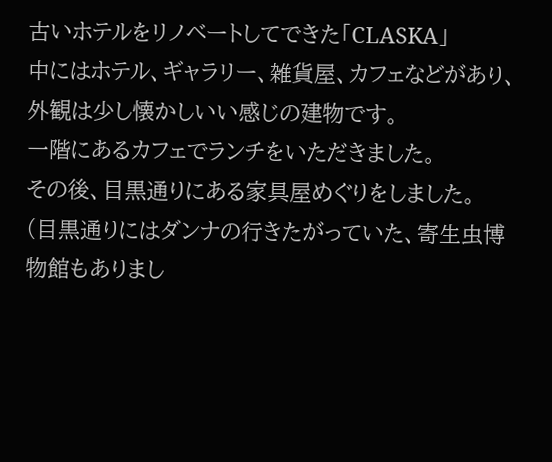古いホテルをリノベートしてできた「CLASKA」
中にはホテル、ギャラリー、雑貨屋、カフェなどがあり、
外観は少し懐かしいい感じの建物です。
一階にあるカフェでランチをいただきました。
その後、目黒通りにある家具屋めぐりをしました。
(目黒通りにはダンナの行きたがっていた、寄生虫博物館もありまし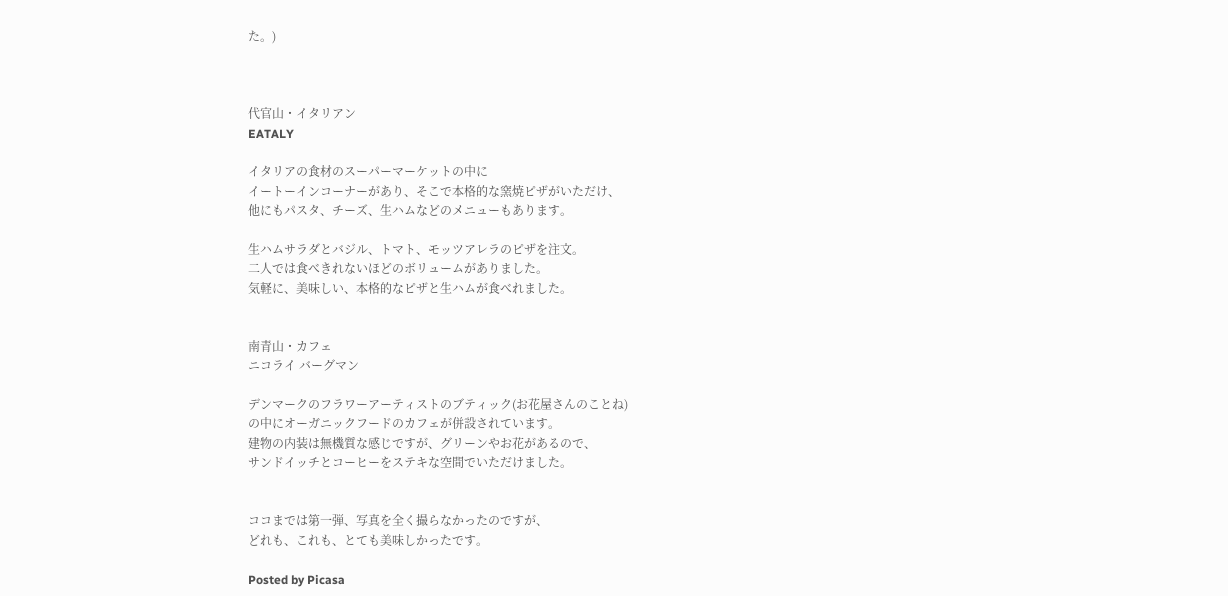た。)



代官山・イタリアン
EATALY

イタリアの食材のスーパーマーケットの中に
イートーインコーナーがあり、そこで本格的な窯焼ピザがいただけ、
他にもパスタ、チーズ、生ハムなどのメニューもあります。

生ハムサラダとバジル、トマト、モッツアレラのピザを注文。
二人では食べきれないほどのボリュームがありました。
気軽に、美味しい、本格的なピザと生ハムが食べれました。


南青山・カフェ
ニコライ バーグマン

デンマークのフラワーアーティストのブティック(お花屋さんのことね)
の中にオーガニックフードのカフェが併設されています。
建物の内装は無機質な感じですが、グリーンやお花があるので、
サンドイッチとコーヒーをステキな空間でいただけました。


ココまでは第一弾、写真を全く撮らなかったのですが、
どれも、これも、とても美味しかったです。

Posted by Picasa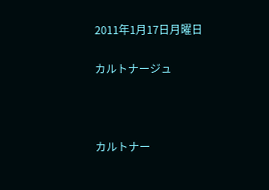2011年1月17日月曜日

カルトナージュ



カルトナー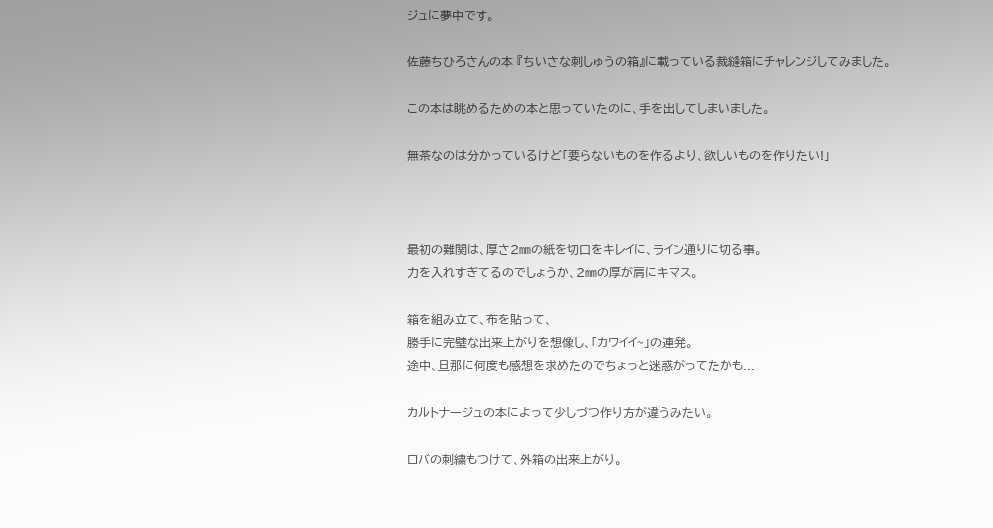ジュに夢中です。

佐藤ちひろさんの本 『ちいさな刺しゅうの箱』に載っている裁縫箱にチャレンジしてみました。

この本は眺めるための本と思っていたのに、手を出してしまいました。

無茶なのは分かっているけど「要らないものを作るより、欲しいものを作りたい!」



最初の難関は、厚さ2㎜の紙を切口をキレイに、ライン通りに切る事。
力を入れすぎてるのでしょうか、2㎜の厚が肩にキマス。

箱を組み立て、布を貼って、
勝手に完璧な出来上がりを想像し、「カワイイ~」の連発。
途中、旦那に何度も感想を求めたのでちょっと迷惑がってたかも...

カルトナージュの本によって少しづつ作り方が違うみたい。

ロバの刺繍もつけて、外箱の出来上がり。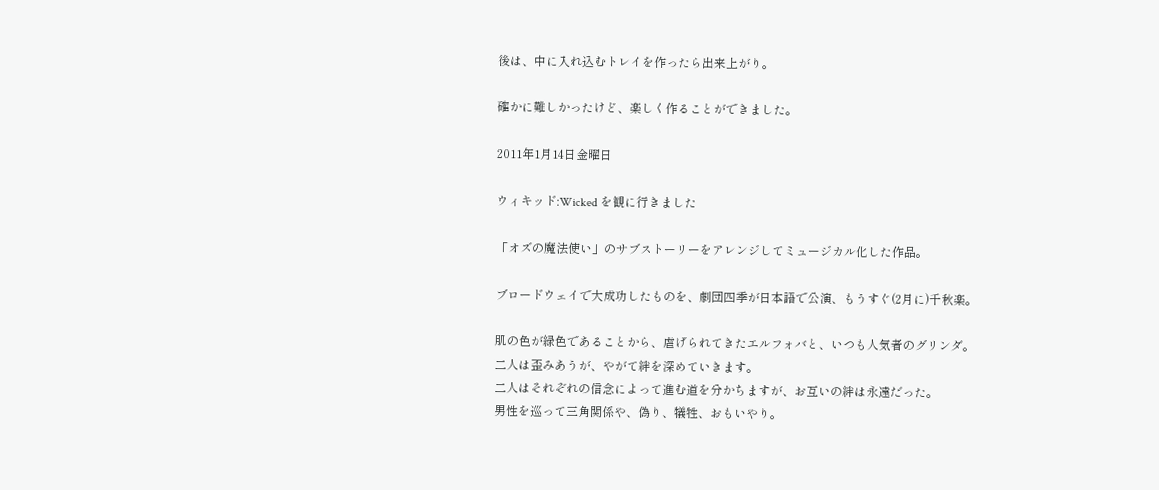後は、中に入れ込むトレイを作ったら出来上がり。

確かに難しかったけど、楽しく作ることができました。

2011年1月14日金曜日

ウィキッド:Wicked を観に行きました

「オズの魔法使い」のサブストーリーをアレンジしてミュージカル化した作品。

ブロードウェイで大成功したものを、劇団四季が日本語で公演、もうすぐ(2月に)千秋楽。

肌の色が緑色であることから、虐げられてきたエルフォバと、いつも人気者のグリンダ。
二人は歪みあうが、やがて絆を深めていきます。
二人はそれぞれの信念によって進む道を分かちますが、お互いの絆は永遠だった。
男性を巡って三角関係や、偽り、犠牲、おもいやり。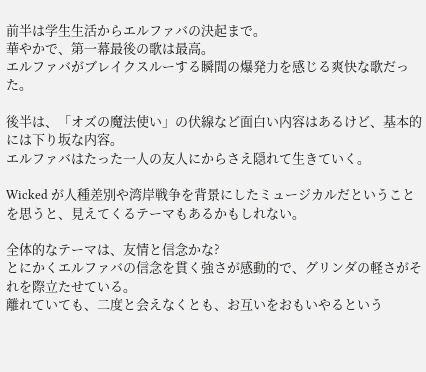前半は学生生活からエルファバの決起まで。
華やかで、第一幕最後の歌は最高。
エルファバがブレイクスルーする瞬間の爆発力を感じる爽快な歌だった。

後半は、「オズの魔法使い」の伏線など面白い内容はあるけど、基本的には下り坂な内容。
エルファバはたった一人の友人にからさえ隠れて生きていく。

Wicked が人種差別や湾岸戦争を背景にしたミュージカルだということを思うと、見えてくるテーマもあるかもしれない。

全体的なテーマは、友情と信念かな?
とにかくエルファバの信念を貫く強さが感動的で、グリンダの軽さがそれを際立たせている。
離れていても、二度と会えなくとも、お互いをおもいやるという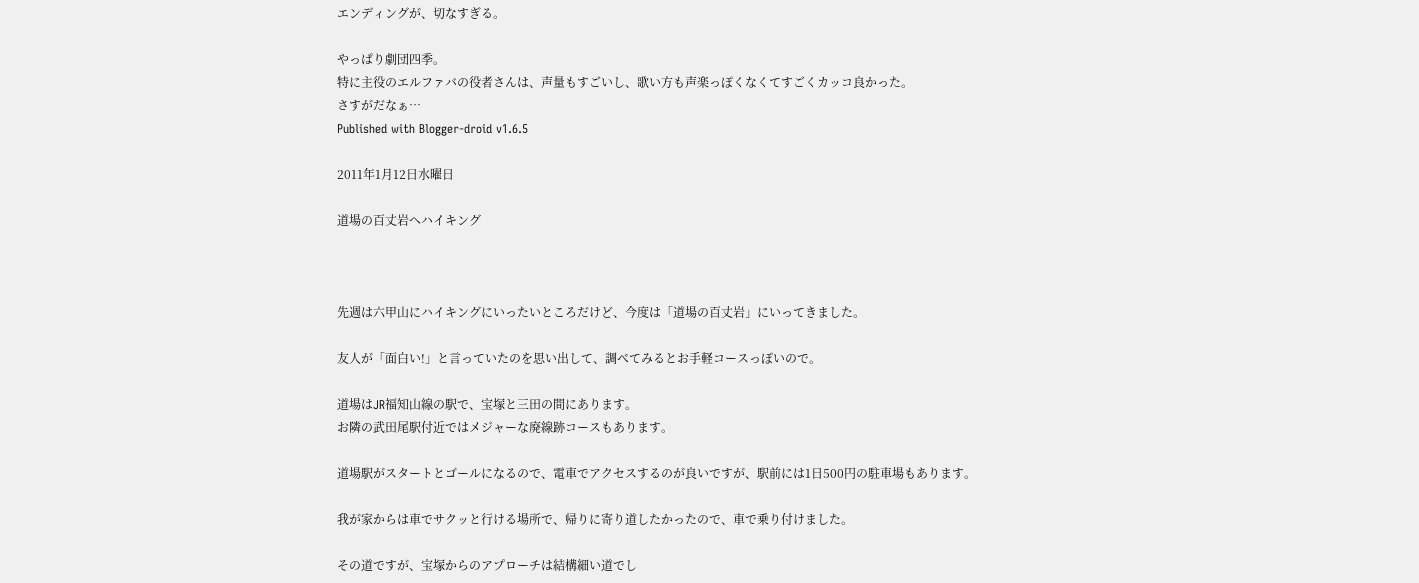エンディングが、切なすぎる。

やっぱり劇団四季。
特に主役のエルファバの役者さんは、声量もすごいし、歌い方も声楽っぽくなくてすごくカッコ良かった。
さすがだなぁ…
Published with Blogger-droid v1.6.5

2011年1月12日水曜日

道場の百丈岩へハイキング



先週は六甲山にハイキングにいったいところだけど、今度は「道場の百丈岩」にいってきました。

友人が「面白い!」と言っていたのを思い出して、調べてみるとお手軽コースっぽいので。

道場はJR福知山線の駅で、宝塚と三田の間にあります。
お隣の武田尾駅付近ではメジャーな廃線跡コースもあります。

道場駅がスタートとゴールになるので、電車でアクセスするのが良いですが、駅前には1日500円の駐車場もあります。

我が家からは車でサクッと行ける場所で、帰りに寄り道したかったので、車で乗り付けました。

その道ですが、宝塚からのアプローチは結構細い道でし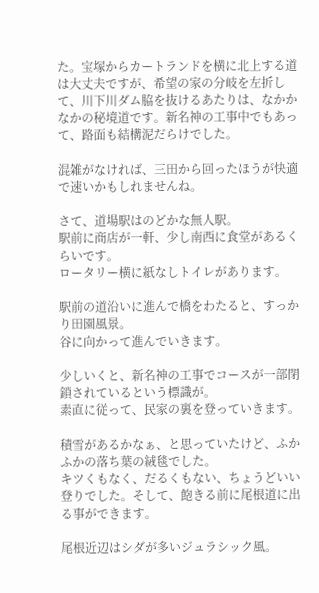た。宝塚からカートランドを横に北上する道は大丈夫ですが、希望の家の分岐を左折して、川下川ダム脇を抜けるあたりは、なかかなかの秘境道です。新名神の工事中でもあって、路面も結構泥だらけでした。

混雑がなければ、三田から回ったほうが快適で速いかもしれませんね。

さて、道場駅はのどかな無人駅。
駅前に商店が一軒、少し南西に食堂があるくらいです。
ロータリー横に紙なしトイレがあります。

駅前の道沿いに進んで橋をわたると、すっかり田園風景。
谷に向かって進んでいきます。

少しいくと、新名神の工事でコースが一部閉鎖されているという標識が。
素直に従って、民家の裏を登っていきます。

積雪があるかなぁ、と思っていたけど、ふかふかの落ち葉の絨毯でした。
キツくもなく、だるくもない、ちょうどいい登りでした。そして、飽きる前に尾根道に出る事ができます。

尾根近辺はシダが多いジュラシック風。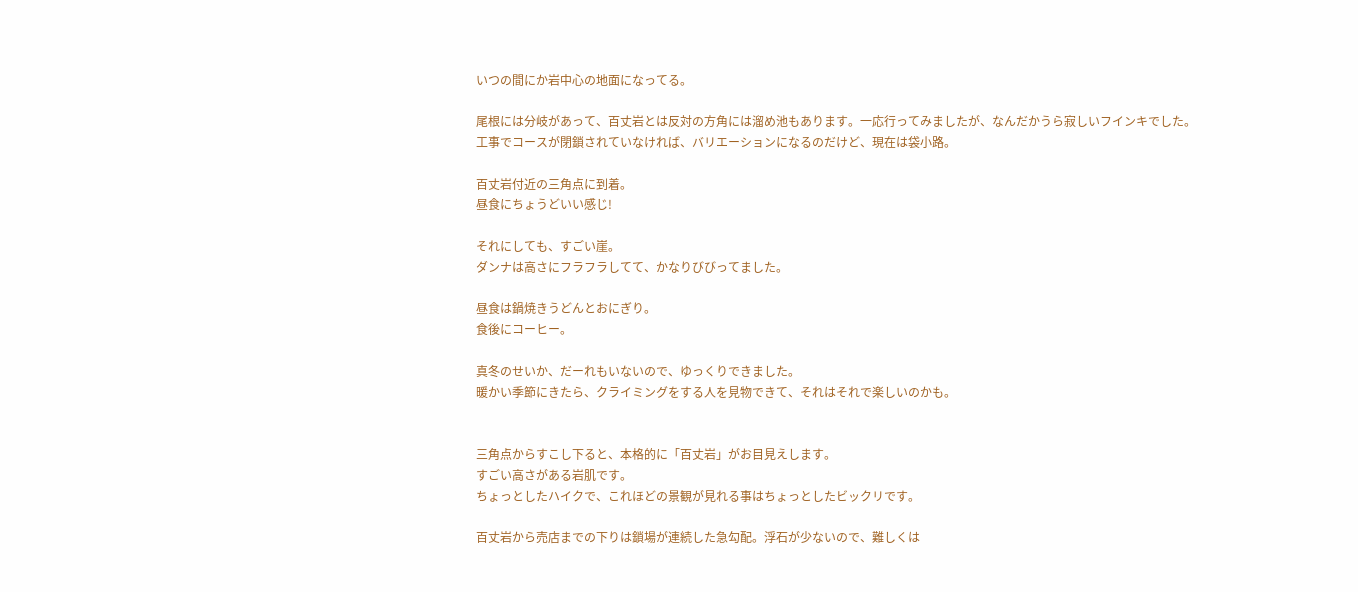いつの間にか岩中心の地面になってる。

尾根には分岐があって、百丈岩とは反対の方角には溜め池もあります。一応行ってみましたが、なんだかうら寂しいフインキでした。
工事でコースが閉鎖されていなければ、バリエーションになるのだけど、現在は袋小路。

百丈岩付近の三角点に到着。
昼食にちょうどいい感じ!

それにしても、すごい崖。
ダンナは高さにフラフラしてて、かなりびびってました。

昼食は鍋焼きうどんとおにぎり。
食後にコーヒー。

真冬のせいか、だーれもいないので、ゆっくりできました。
暖かい季節にきたら、クライミングをする人を見物できて、それはそれで楽しいのかも。


三角点からすこし下ると、本格的に「百丈岩」がお目見えします。
すごい高さがある岩肌です。
ちょっとしたハイクで、これほどの景観が見れる事はちょっとしたビックリです。

百丈岩から売店までの下りは鎖場が連続した急勾配。浮石が少ないので、難しくは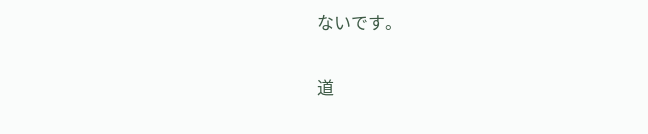ないです。

道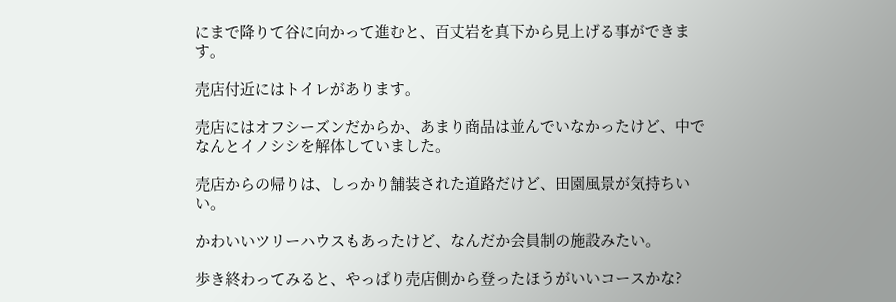にまで降りて谷に向かって進むと、百丈岩を真下から見上げる事ができます。

売店付近にはトイレがあります。

売店にはオフシーズンだからか、あまり商品は並んでいなかったけど、中でなんとイノシシを解体していました。

売店からの帰りは、しっかり舗装された道路だけど、田園風景が気持ちいい。

かわいいツリーハウスもあったけど、なんだか会員制の施設みたい。

歩き終わってみると、やっぱり売店側から登ったほうがいいコースかな?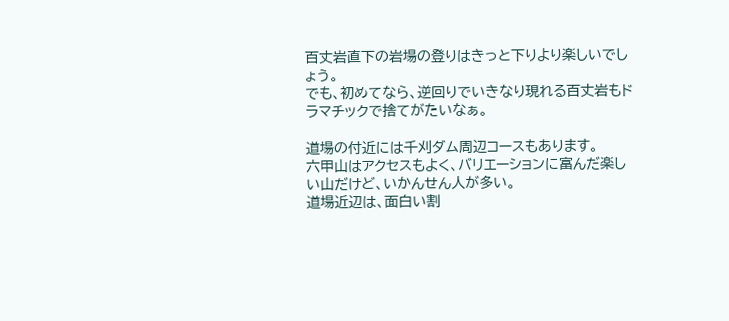百丈岩直下の岩場の登りはきっと下りより楽しいでしょう。
でも、初めてなら、逆回りでいきなり現れる百丈岩もドラマチックで捨てがたいなぁ。

道場の付近には千刈ダム周辺コースもあります。
六甲山はアクセスもよく、バリエーションに富んだ楽しい山だけど、いかんせん人が多い。
道場近辺は、面白い割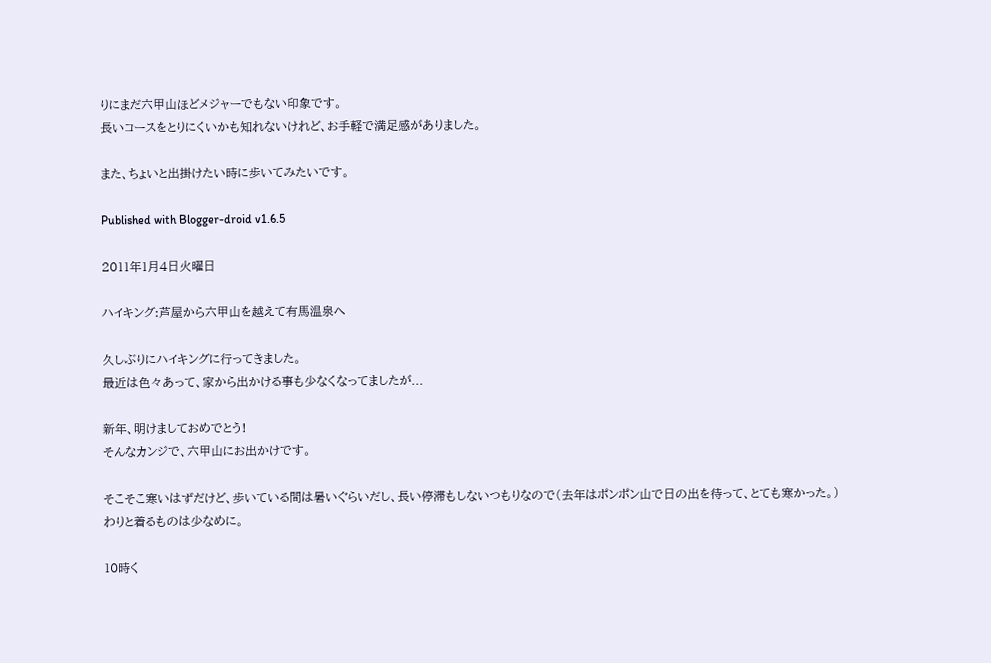りにまだ六甲山ほどメジャーでもない印象です。
長いコースをとりにくいかも知れないけれど、お手軽で満足感がありました。

また、ちょいと出掛けたい時に歩いてみたいです。

Published with Blogger-droid v1.6.5

2011年1月4日火曜日

ハイキング:芦屋から六甲山を越えて有馬温泉へ

久しぶりにハイキングに行ってきました。
最近は色々あって、家から出かける事も少なくなってましたが...

新年、明けましておめでとう!
そんなカンジで、六甲山にお出かけです。

そこそこ寒いはずだけど、歩いている間は暑いぐらいだし、長い停滞もしないつもりなので(去年はポンポン山で日の出を待って、とても寒かった。)わりと着るものは少なめに。

10時く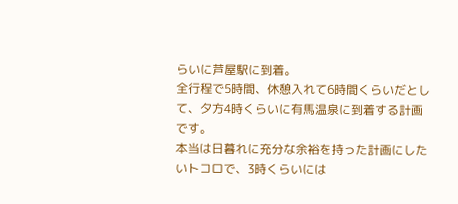らいに芦屋駅に到着。
全行程で5時間、休憩入れて6時間くらいだとして、夕方4時くらいに有馬温泉に到着する計画です。
本当は日暮れに充分な余裕を持った計画にしたいトコロで、3時くらいには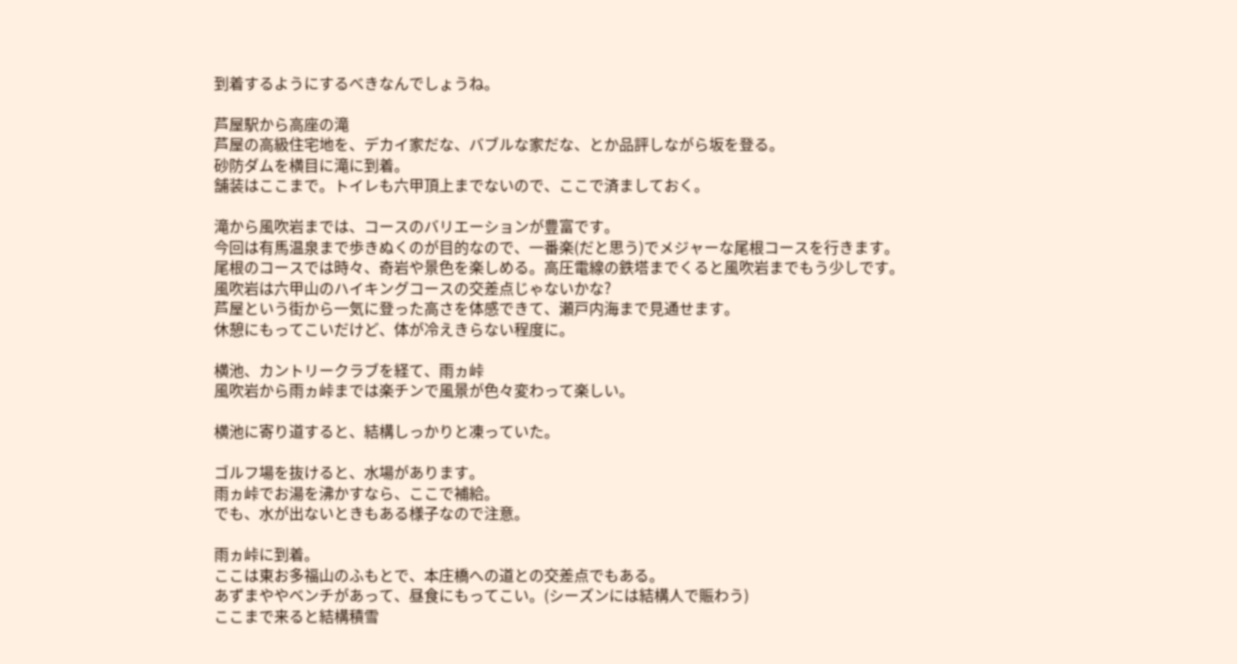到着するようにするべきなんでしょうね。

芦屋駅から高座の滝
芦屋の高級住宅地を、デカイ家だな、バブルな家だな、とか品評しながら坂を登る。
砂防ダムを横目に滝に到着。
舗装はここまで。トイレも六甲頂上までないので、ここで済ましておく。

滝から風吹岩までは、コースのバリエーションが豊富です。
今回は有馬温泉まで歩きぬくのが目的なので、一番楽(だと思う)でメジャーな尾根コースを行きます。
尾根のコースでは時々、奇岩や景色を楽しめる。高圧電線の鉄塔までくると風吹岩までもう少しです。
風吹岩は六甲山のハイキングコースの交差点じゃないかな?
芦屋という街から一気に登った高さを体感できて、瀬戸内海まで見通せます。
休憩にもってこいだけど、体が冷えきらない程度に。

横池、カントリークラブを経て、雨ヵ峠
風吹岩から雨ヵ峠までは楽チンで風景が色々変わって楽しい。

横池に寄り道すると、結構しっかりと凍っていた。

ゴルフ場を抜けると、水場があります。
雨ヵ峠でお湯を沸かすなら、ここで補給。
でも、水が出ないときもある様子なので注意。

雨ヵ峠に到着。
ここは東お多福山のふもとで、本庄橋への道との交差点でもある。
あずまややベンチがあって、昼食にもってこい。(シーズンには結構人で賑わう)
ここまで来ると結構積雪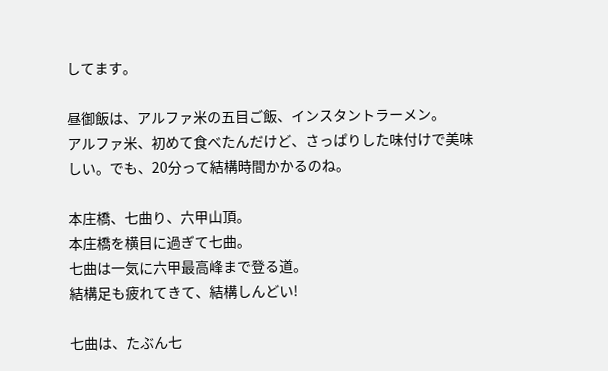してます。

昼御飯は、アルファ米の五目ご飯、インスタントラーメン。
アルファ米、初めて食べたんだけど、さっぱりした味付けで美味しい。でも、20分って結構時間かかるのね。

本庄橋、七曲り、六甲山頂。
本庄橋を横目に過ぎて七曲。
七曲は一気に六甲最高峰まで登る道。
結構足も疲れてきて、結構しんどい!

七曲は、たぶん七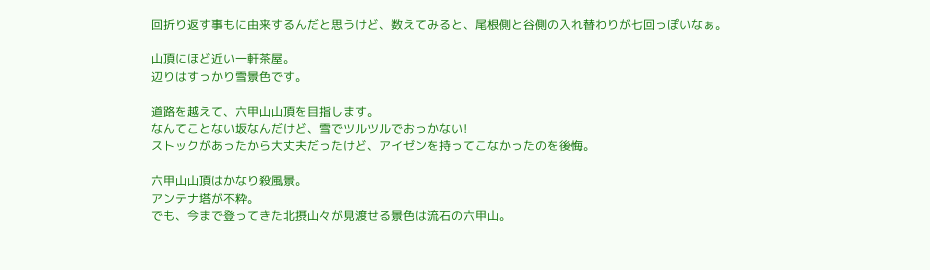回折り返す事もに由来するんだと思うけど、数えてみると、尾根側と谷側の入れ替わりが七回っぽいなぁ。

山頂にほど近い一軒茶屋。
辺りはすっかり雪景色です。

道路を越えて、六甲山山頂を目指します。
なんてことない坂なんだけど、雪でツルツルでおっかない!
ストックがあったから大丈夫だったけど、アイゼンを持ってこなかったのを後悔。

六甲山山頂はかなり殺風景。
アンテナ塔が不粋。
でも、今まで登ってきた北摂山々が見渡せる景色は流石の六甲山。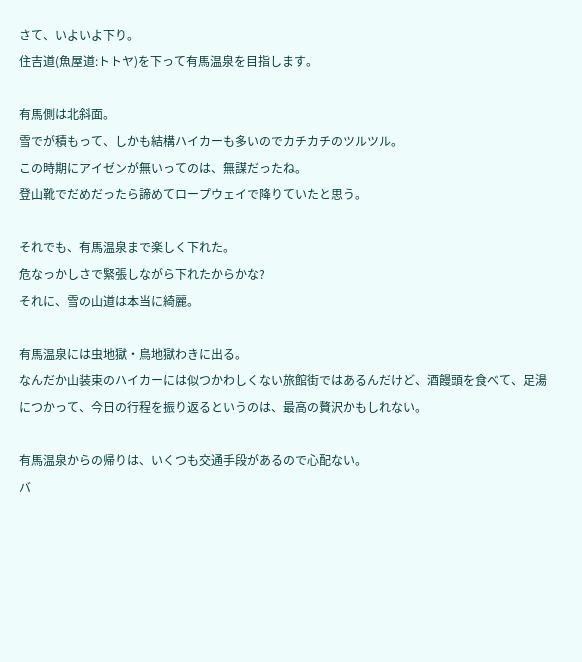さて、いよいよ下り。
住吉道(魚屋道:トトヤ)を下って有馬温泉を目指します。

有馬側は北斜面。
雪でが積もって、しかも結構ハイカーも多いのでカチカチのツルツル。
この時期にアイゼンが無いってのは、無謀だったね。
登山靴でだめだったら諦めてロープウェイで降りていたと思う。

それでも、有馬温泉まで楽しく下れた。
危なっかしさで緊張しながら下れたからかな?
それに、雪の山道は本当に綺麗。

有馬温泉には虫地獄・鳥地獄わきに出る。
なんだか山装束のハイカーには似つかわしくない旅館街ではあるんだけど、酒饅頭を食べて、足湯につかって、今日の行程を振り返るというのは、最高の贅沢かもしれない。

有馬温泉からの帰りは、いくつも交通手段があるので心配ない。
バ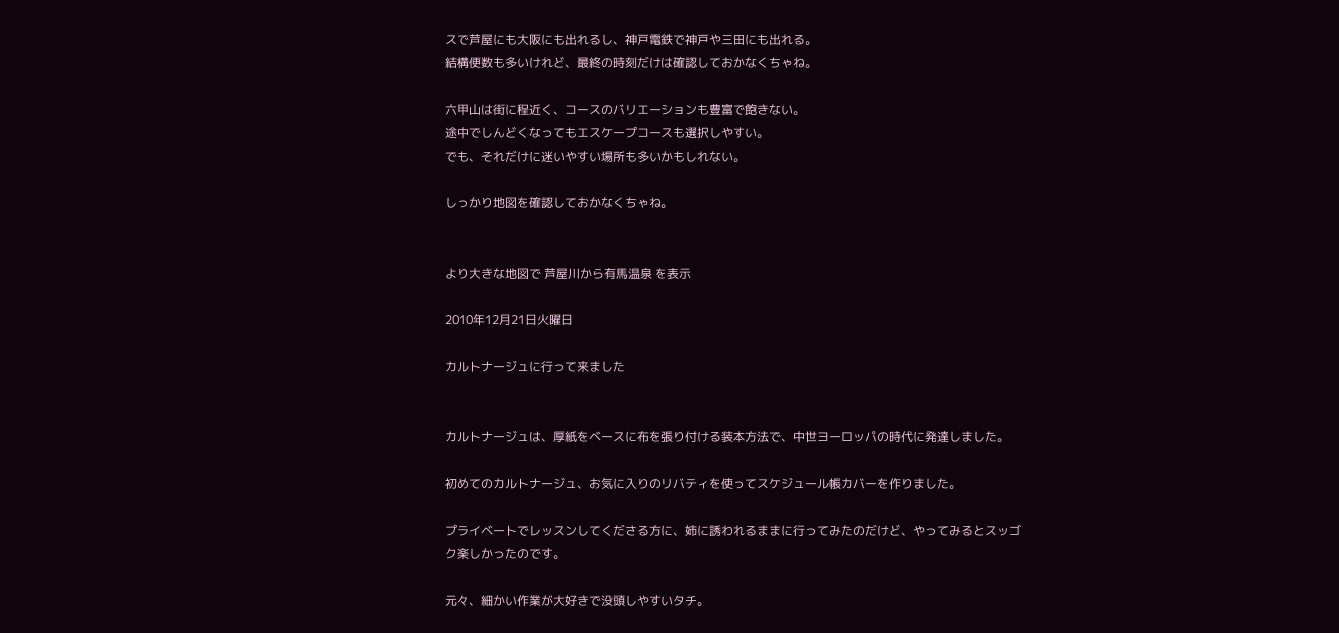スで芦屋にも大阪にも出れるし、神戸電鉄で神戸や三田にも出れる。
結構便数も多いけれど、最終の時刻だけは確認しておかなくちゃね。

六甲山は街に程近く、コースのバリエーションも豊富で飽きない。
途中でしんどくなってもエスケープコースも選択しやすい。
でも、それだけに迷いやすい場所も多いかもしれない。

しっかり地図を確認しておかなくちゃね。


より大きな地図で 芦屋川から有馬温泉 を表示

2010年12月21日火曜日

カルトナージュに行って来ました


カルトナージュは、厚紙をベースに布を張り付ける装本方法で、中世ヨーロッパの時代に発達しました。

初めてのカルトナージュ、お気に入りのリバティを使ってスケジュール帳カバーを作りました。

プライベートでレッスンしてくださる方に、姉に誘われるままに行ってみたのだけど、やってみるとスッゴク楽しかったのです。

元々、細かい作業が大好きで没頭しやすいタチ。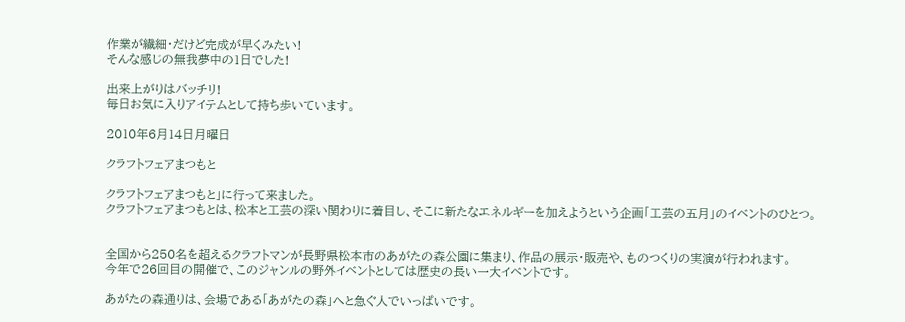作業が繊細・だけど完成が早くみたい!
そんな感じの無我夢中の1日でした!

出来上がりはバッチリ!
毎日お気に入りアイテムとして持ち歩いています。

2010年6月14日月曜日

クラフトフェアまつもと

クラフトフェアまつもと」に行って来ました。
クラフトフェアまつもとは、松本と工芸の深い関わりに着目し、そこに新たなエネルギーを加えようという企画「工芸の五月」のイベントのひとつ。


全国から250名を超えるクラフトマンが長野県松本市のあがたの森公園に集まり、作品の展示・販売や、ものつくりの実演が行われます。
今年で26回目の開催で、このジャンルの野外イベントとしては歴史の長い一大イベントです。

あがたの森通りは、会場である「あがたの森」へと急ぐ人でいっぱいです。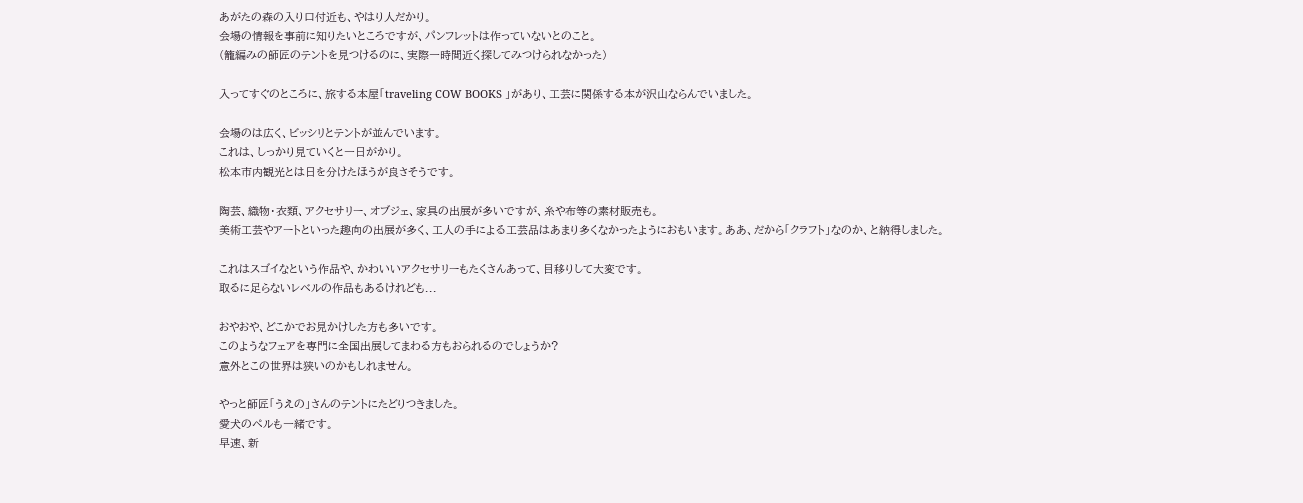あがたの森の入り口付近も、やはり人だかり。
会場の情報を事前に知りたいところですが、パンフレットは作っていないとのこと。
(籠編みの師匠のテントを見つけるのに、実際一時間近く探してみつけられなかった)

入ってすぐのところに、旅する本屋「traveling COW BOOKS 」があり、工芸に関係する本が沢山ならんでいました。

会場のは広く、ビッシリとテントが並んでいます。
これは、しっかり見ていくと一日がかり。
松本市内観光とは日を分けたほうが良さそうです。

陶芸、織物・衣類、アクセサリー、オブジェ、家具の出展が多いですが、糸や布等の素材販売も。
美術工芸やアートといった趣向の出展が多く、工人の手による工芸品はあまり多くなかったようにおもいます。ああ、だから「クラフト」なのか、と納得しました。

これはスゴイなという作品や、かわいいアクセサリーもたくさんあって、目移りして大変です。
取るに足らないレベルの作品もあるけれども...

おやおや、どこかでお見かけした方も多いです。
このようなフェアを専門に全国出展してまわる方もおられるのでしょうか?
意外とこの世界は狭いのかもしれません。

やっと師匠「うえの」さんのテントにたどりつきました。
愛犬のペルも一緒です。
早速、新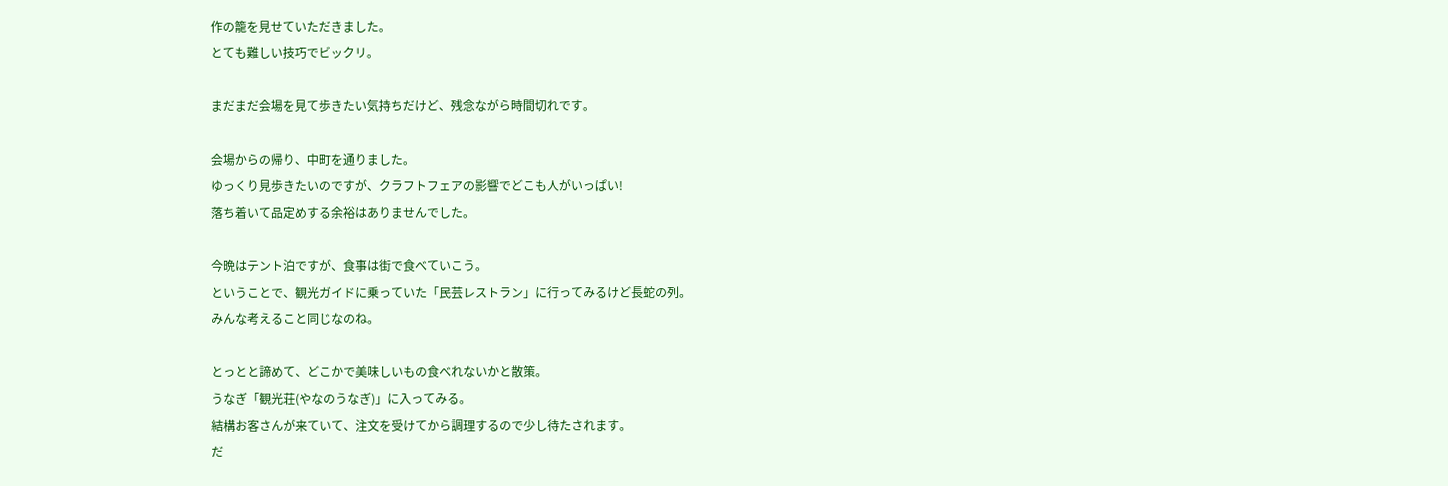作の籠を見せていただきました。
とても難しい技巧でビックリ。

まだまだ会場を見て歩きたい気持ちだけど、残念ながら時間切れです。

会場からの帰り、中町を通りました。
ゆっくり見歩きたいのですが、クラフトフェアの影響でどこも人がいっぱい!
落ち着いて品定めする余裕はありませんでした。

今晩はテント泊ですが、食事は街で食べていこう。
ということで、観光ガイドに乗っていた「民芸レストラン」に行ってみるけど長蛇の列。
みんな考えること同じなのね。

とっとと諦めて、どこかで美味しいもの食べれないかと散策。
うなぎ「観光荘(やなのうなぎ)」に入ってみる。
結構お客さんが来ていて、注文を受けてから調理するので少し待たされます。
だ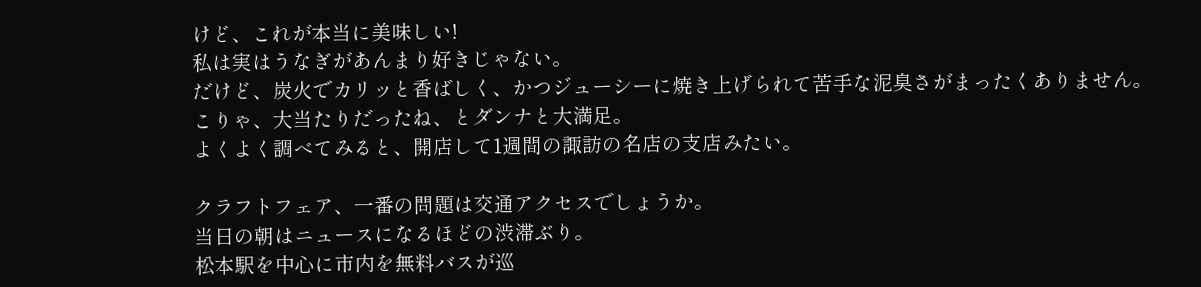けど、これが本当に美味しい!
私は実はうなぎがあんまり好きじゃない。
だけど、炭火でカリッと香ばしく、かつジューシーに焼き上げられて苦手な泥臭さがまったくありません。
こりゃ、大当たりだったね、とダンナと大満足。
よくよく調べてみると、開店して1週間の諏訪の名店の支店みたい。

クラフトフェア、一番の問題は交通アクセスでしょうか。
当日の朝はニュースになるほどの渋滞ぶり。
松本駅を中心に市内を無料バスが巡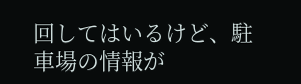回してはいるけど、駐車場の情報が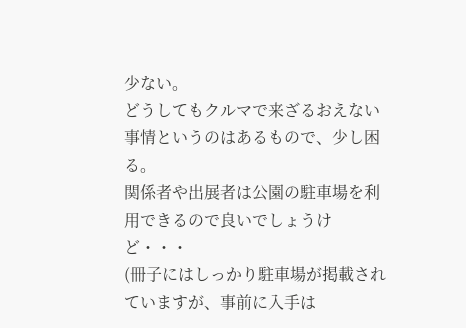少ない。
どうしてもクルマで来ざるおえない事情というのはあるもので、少し困る。
関係者や出展者は公園の駐車場を利用できるので良いでしょうけど・・・
(冊子にはしっかり駐車場が掲載されていますが、事前に入手は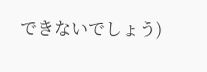できないでしょう)